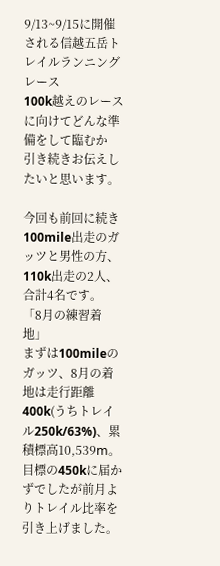9/13~9/15に開催される信越五岳トレイルランニングレース
100k越えのレースに向けてどんな準備をして臨むか
引き続きお伝えしたいと思います。

今回も前回に続き100mile出走のガッツと男性の方、110k出走の2人、合計4名です。
「8月の練習着地」
まずは100mileのガッツ、8月の着地は走行距離400k(うちトレイル250k/63%)、累積標高10,539ⅿ。
目標の450kに届かずでしたが前月よりトレイル比率を引き上げました。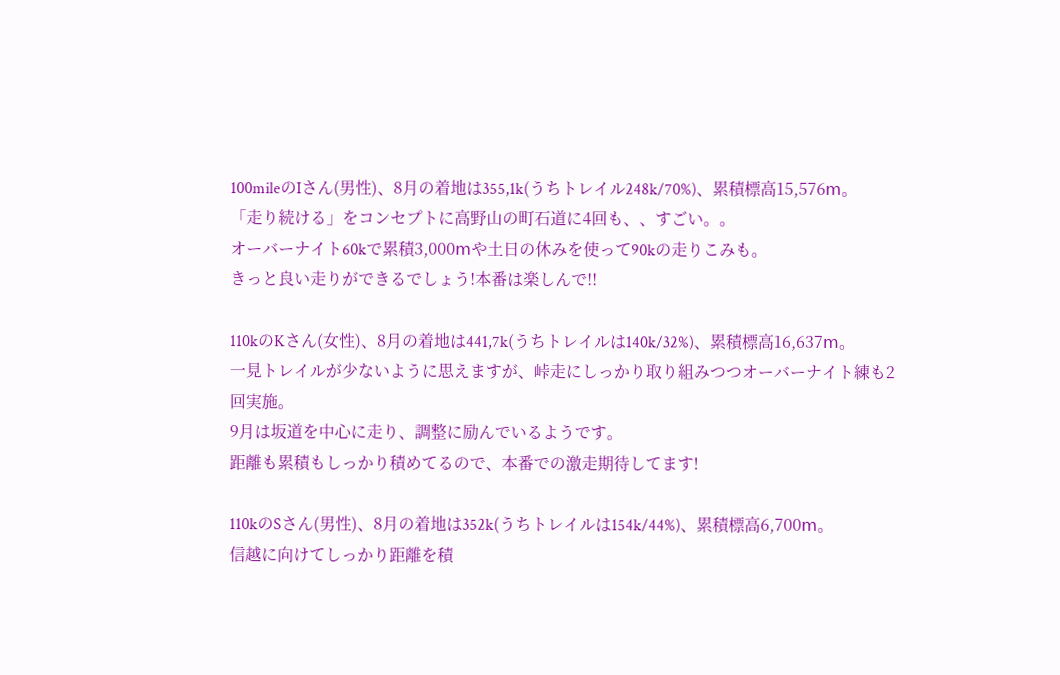100mileのIさん(男性)、8月の着地は355,1k(うちトレイル248k/70%)、累積標高15,576ⅿ。
「走り続ける」をコンセプトに高野山の町石道に4回も、、すごい。。
オーバーナイト60kで累積3,000ⅿや土日の休みを使って90kの走りこみも。
きっと良い走りができるでしょう!本番は楽しんで!!

110kのKさん(女性)、8月の着地は441,7k(うちトレイルは140k/32%)、累積標高16,637ⅿ。
一見トレイルが少ないように思えますが、峠走にしっかり取り組みつつオーバーナイト練も2回実施。
9月は坂道を中心に走り、調整に励んでいるようです。
距離も累積もしっかり積めてるので、本番での激走期待してます!

110kのSさん(男性)、8月の着地は352k(うちトレイルは154k/44%)、累積標高6,700ⅿ。
信越に向けてしっかり距離を積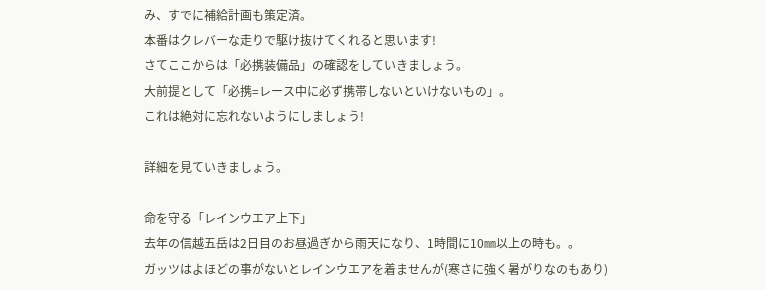み、すでに補給計画も策定済。
本番はクレバーな走りで駆け抜けてくれると思います!
さてここからは「必携装備品」の確認をしていきましょう。
大前提として「必携=レース中に必ず携帯しないといけないもの」。
これは絶対に忘れないようにしましょう!

詳細を見ていきましょう。

命を守る「レインウエア上下」
去年の信越五岳は2日目のお昼過ぎから雨天になり、1時間に10㎜以上の時も。。
ガッツはよほどの事がないとレインウエアを着ませんが(寒さに強く暑がりなのもあり)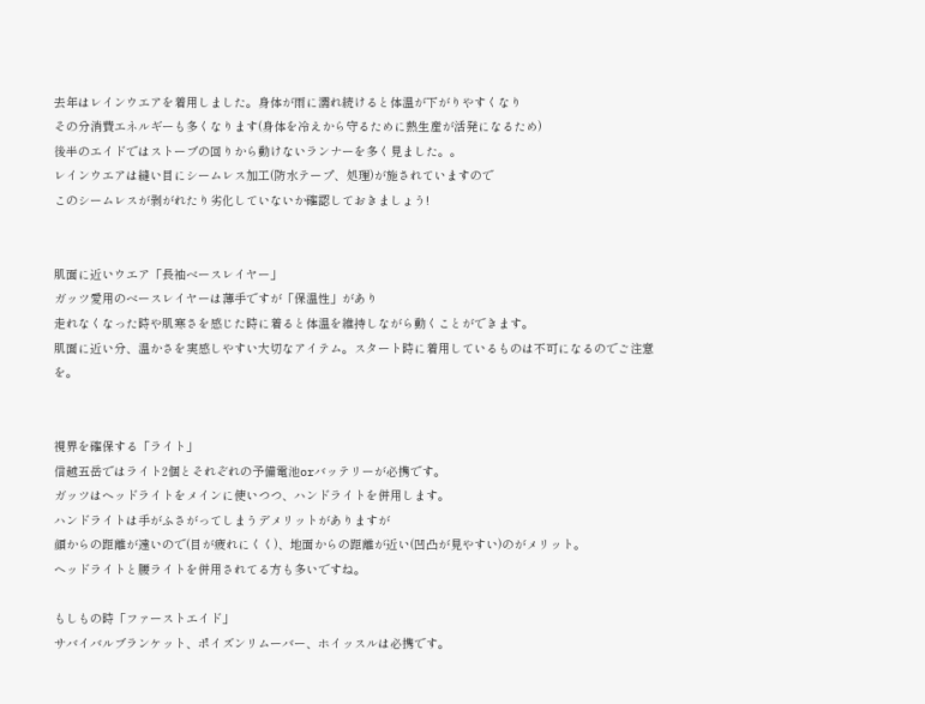去年はレインウエアを着用しました。身体が雨に濡れ続けると体温が下がりやすくなり
その分消費エネルギーも多くなります(身体を冷えから守るために熱生産が活発になるため)
後半のエイドではストーブの回りから動けないランナーを多く見ました。。
レインウエアは縫い目にシームレス加工(防水テープ、処理)が施されていますので
このシームレスが剥がれたり劣化していないか確認しておきましょう!


肌面に近いウエア「長袖ベースレイヤー」
ガッツ愛用のベースレイヤーは薄手ですが「保温性」があり
走れなくなった時や肌寒さを感じた時に着ると体温を維持しながら動くことができます。
肌面に近い分、温かさを実感しやすい大切なアイテム。スタート時に着用しているものは不可になるのでご注意を。


視界を確保する「ライト」
信越五岳ではライト2個とそれぞれの予備電池orバッテリーが必携です。
ガッツはヘッドライトをメインに使いつつ、ハンドライトを併用します。
ハンドライトは手がふさがってしまうデメリットがありますが
顔からの距離が遠いので(目が疲れにくく)、地面からの距離が近い(凹凸が見やすい)のがメリット。
ヘッドライトと腰ライトを併用されてる方も多いですね。

もしもの時「ファーストエイド」
サバイバルブランケット、ポイズンリムーバー、ホイッスルは必携です。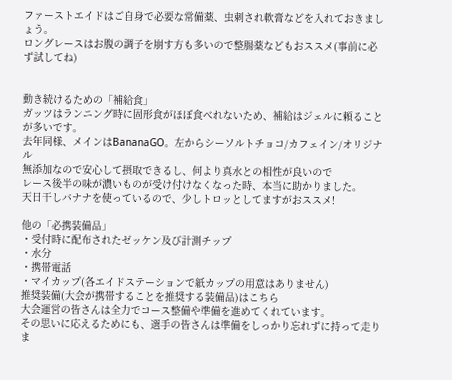ファーストエイドはご自身で必要な常備薬、虫刺され軟膏などを入れておきましょう。
ロングレースはお腹の調子を崩す方も多いので整腸薬などもおススメ(事前に必ず試してね)


動き続けるための「補給食」
ガッツはランニング時に固形食がほぼ食べれないため、補給はジェルに頼ることが多いです。
去年同様、メインはBananaGO。左からシーソルトチョコ/カフェイン/オリジナル
無添加なので安心して摂取できるし、何より真水との相性が良いので
レース後半の味が濃いものが受け付けなくなった時、本当に助かりました。
天日干しバナナを使っているので、少しトロッとしてますがおススメ!

他の「必携装備品」
・受付時に配布されたゼッケン及び計測チップ
・水分
・携帯電話
・マイカップ(各エイドステーションで紙カップの用意はありません)
推奨装備(大会が携帯することを推奨する装備品)はこちら
大会運営の皆さんは全力でコース整備や準備を進めてくれています。
その思いに応えるためにも、選手の皆さんは準備をしっかり忘れずに持って走りま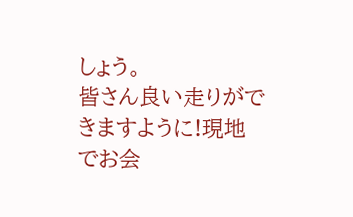しょう。
皆さん良い走りができますように!現地でお会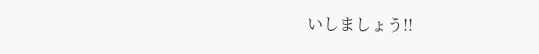いしましょう!!